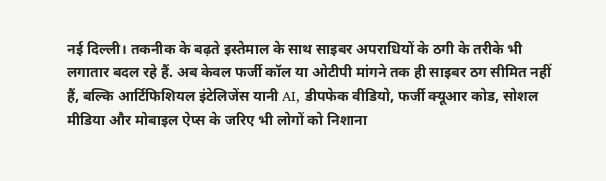नई दिल्ली। तकनीक के बढ़ते इस्तेमाल के साथ साइबर अपराधियों के ठगी के तरीके भी लगातार बदल रहे हैं. अब केवल फर्जी कॉल या ओटीपी मांगने तक ही साइबर ठग सीमित नहीं हैं, बल्कि आर्टिफिशियल इंटेलिजेंस यानी AI, डीपफेक वीडियो, फर्जी क्यूआर कोड, सोशल मीडिया और मोबाइल ऐप्स के जरिए भी लोगों को निशाना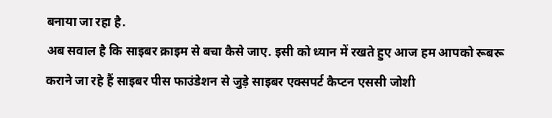बनाया जा रहा है.
अब सवाल है कि साइबर क्राइम से बचा कैसे जाए. इसी को ध्यान में रखते हुए आज हम आपको रूबरू कराने जा रहे हैं साइबर पीस फाउंडेशन से जुड़े साइबर एक्सपर्ट कैप्टन एससी जोशी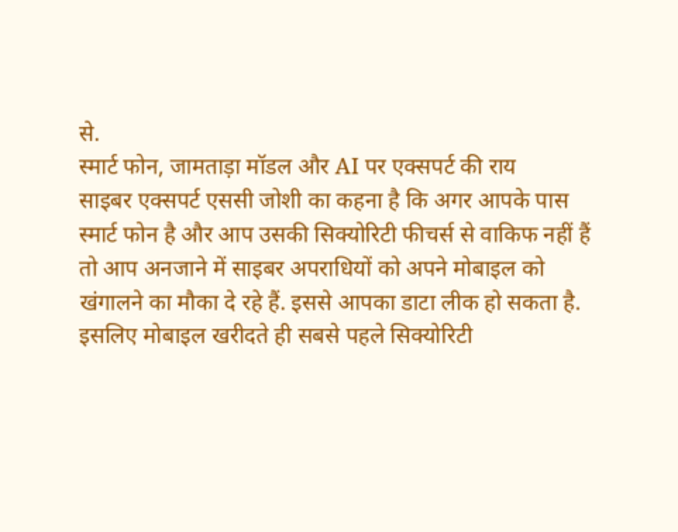से.
स्मार्ट फोन, जामताड़ा मॉडल और AI पर एक्सपर्ट की राय
साइबर एक्सपर्ट एससी जोशी का कहना है कि अगर आपके पास स्मार्ट फोन है और आप उसकी सिक्योरिटी फीचर्स से वाकिफ नहीं हैं तो आप अनजाने में साइबर अपराधियों को अपने मोबाइल को खंगालने का मौका दे रहे हैं. इससे आपका डाटा लीक हो सकता है. इसलिए मोबाइल खरीदते ही सबसे पहले सिक्योरिटी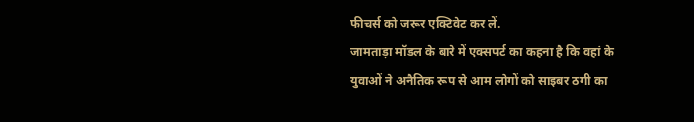फीचर्स को जरूर एक्टिवेट कर लें.
जामताड़ा मॉडल के बारे में एक्सपर्ट का कहना है कि वहां के युवाओं ने अनैतिक रूप से आम लोगों को साइबर ठगी का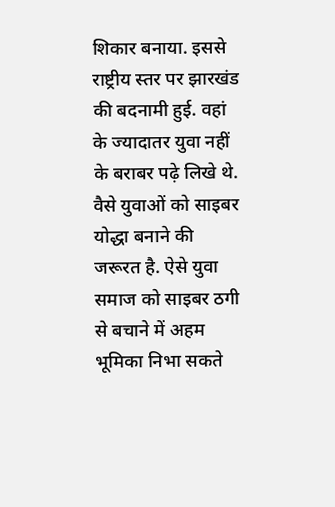शिकार बनाया. इससे राष्ट्रीय स्तर पर झारखंड की बदनामी हुई. वहां के ज्यादातर युवा नहीं के बराबर पढ़े लिखे थे. वैसे युवाओं को साइबर योद्धा बनाने की जरूरत है. ऐसे युवा समाज को साइबर ठगी से बचाने में अहम भूमिका निभा सकते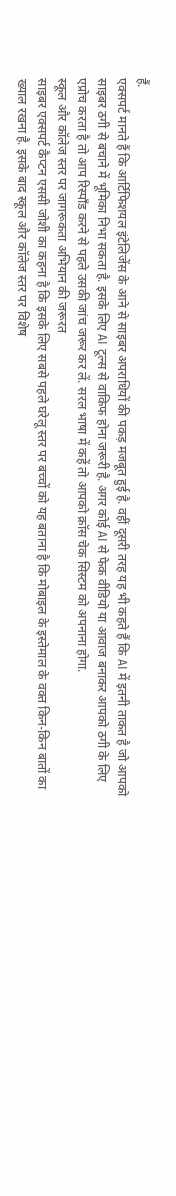हैं.
एक्सपर्ट मानते हैं कि आर्टिफिशयल इंटेलिजेंस के आने से साइबर अपराधियों की पकड़ मजबूत हुई है. वहीं दूसरी तरह यह भी कहते हैं कि AI में इतनी ताकत है जो आपको साइबर ठगी से बचाने में भूमिका निभा सकता है. इसके लिए AI टूल्स से वाकिफ होना जरूरी है. अगर कोई AI से फेक वीडियो या आवाज बनाकर आपको ठगी के लिए एप्रोच करता है तो आप रिस्पॉंड करने से पहले उसकी जांच जरूर कर लें. सरल भाषा में कहें तो आपको क्रॉस चेक सिस्टम को अपनाना होगा.
स्कूल और कॉलेज स्तर पर जागरूकता अभियान की जरूरत
साइबर एक्सपर्ट कैप्टन एससी जोशी का कहना है कि इसके लिए सबसे पहले घरेलू स्तर पर बच्चों को यह बताना है कि मोबाइल के इस्तेमाल के वक्त किन-किन बातों का ख्याल रखना है. इसके बाद स्कूल और कॉलेज स्तर पर विशेष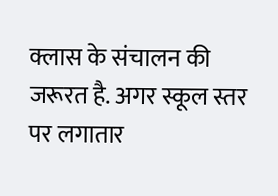क्लास के संचालन की जरूरत है. अगर स्कूल स्तर पर लगातार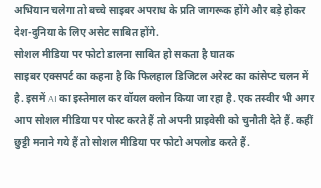अभियान चलेगा तो बच्चे साइबर अपराध के प्रति जागरूक होंगे और बड़े होकर देश-दुनिया के लिए असेट साबित होंगे.
सोशल मीडिया पर फोटो डालना साबित हो सकता है घातक
साइबर एक्सपर्ट का कहना है कि फिलहाल डिजिटल अरेस्ट का कांसेप्ट चलन में है. इसमें AI का इस्तेमाल कर वॉयल क्लोन किया जा रहा है. एक तस्वीर भी अगर आप सोशल मीडिया पर पोस्ट करते हैं तो अपनी प्राइवेसी को चुनौती देते हैं. कहीं छुट्टी मनाने गये हैं तो सोशल मीडिया पर फोटो अपलोड करते हैं.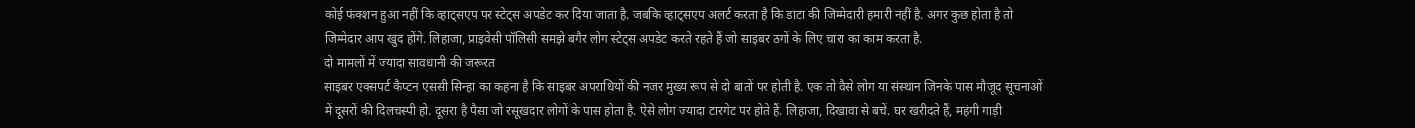कोई फंक्शन हुआ नहीं कि व्हाट्सएप पर स्टेट्स अपडेट कर दिया जाता है. जबकि व्हाट्सएप अलर्ट करता है कि डाटा की जिम्मेदारी हमारी नहीं है. अगर कुछ होता है तो जिम्मेदार आप खुद होंगे. लिहाजा, प्राइवेसी पॉलिसी समझे बगैर लोग स्टेट्स अपडेट करते रहते हैं जो साइबर ठगों के लिए चारा का काम करता है.
दो मामलों में ज्यादा सावधानी की जरूरत
साइबर एक्सपर्ट कैप्टन एससी सिन्हा का कहना है कि साइबर अपराधियों की नजर मुख्य रूप से दो बातों पर होती है. एक तो वैसे लोग या संस्थान जिनके पास मौजूद सूचनाओं में दूसरों की दिलचस्पी हो. दूसरा है पैसा जो रसूखदार लोगों के पास होता है. ऐसे लोग ज्यादा टारगेट पर होते हैं. लिहाजा, दिखावा से बचें. घर खरीदते हैं, महंगी गाड़ी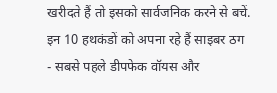खरीदते हैं तो इसको सार्वजनिक करने से बचें.
इन 10 हथकंडों को अपना रहे हैं साइबर ठग
- सबसे पहले डीपफेक वॉयस और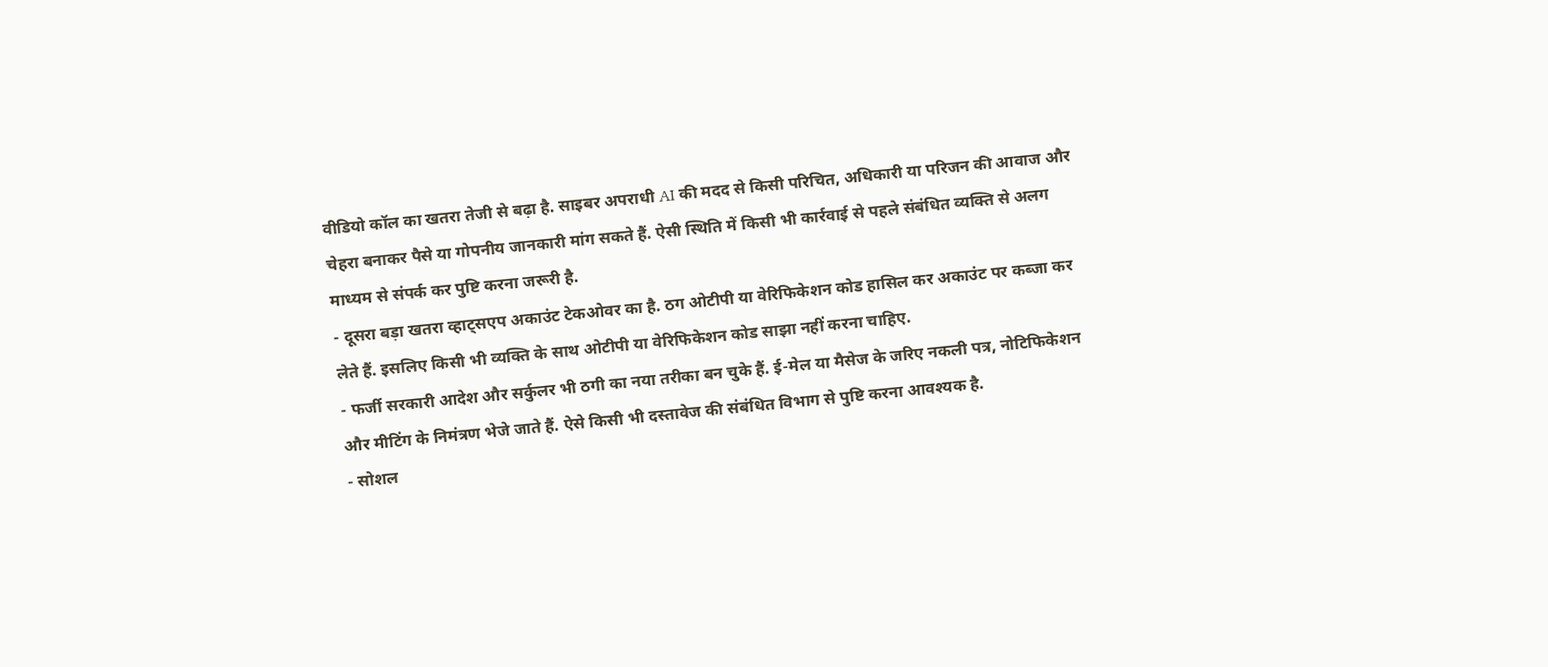वीडियो कॉल का खतरा तेजी से बढ़ा है. साइबर अपराधी AI की मदद से किसी परिचित, अधिकारी या परिजन की आवाज और चेहरा बनाकर पैसे या गोपनीय जानकारी मांग सकते हैं. ऐसी स्थिति में किसी भी कार्रवाई से पहले संबंधित व्यक्ति से अलग माध्यम से संपर्क कर पुष्टि करना जरूरी है.
- दूसरा बड़ा खतरा व्हाट्सएप अकाउंट टेकओवर का है. ठग ओटीपी या वेरिफिकेशन कोड हासिल कर अकाउंट पर कब्जा कर लेते हैं. इसलिए किसी भी व्यक्ति के साथ ओटीपी या वेरिफिकेशन कोड साझा नहीं करना चाहिए.
- फर्जी सरकारी आदेश और सर्कुलर भी ठगी का नया तरीका बन चुके हैं. ई-मेल या मैसेज के जरिए नकली पत्र, नोटिफिकेशन और मीटिंग के निमंत्रण भेजे जाते हैं. ऐसे किसी भी दस्तावेज की संबंधित विभाग से पुष्टि करना आवश्यक है.
- सोशल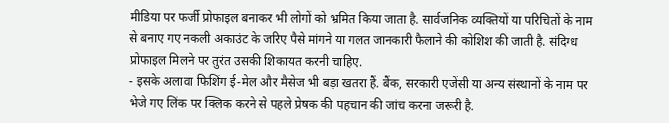मीडिया पर फर्जी प्रोफाइल बनाकर भी लोगों को भ्रमित किया जाता है. सार्वजनिक व्यक्तियों या परिचितों के नाम से बनाए गए नकली अकाउंट के जरिए पैसे मांगने या गलत जानकारी फैलाने की कोशिश की जाती है. संदिग्ध प्रोफाइल मिलने पर तुरंत उसकी शिकायत करनी चाहिए.
- इसके अलावा फिशिंग ई-मेल और मैसेज भी बड़ा खतरा हैं. बैंक, सरकारी एजेंसी या अन्य संस्थानों के नाम पर भेजे गए लिंक पर क्लिक करने से पहले प्रेषक की पहचान की जांच करना जरूरी है.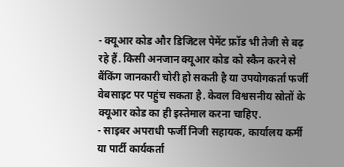- क्यूआर कोड और डिजिटल पेमेंट फ्रॉड भी तेजी से बढ़ रहे हैं. किसी अनजान क्यूआर कोड को स्कैन करने से बैंकिंग जानकारी चोरी हो सकती है या उपयोगकर्ता फर्जी वेबसाइट पर पहुंच सकता है. केवल विश्वसनीय स्रोतों के क्यूआर कोड का ही इस्तेमाल करना चाहिए.
- साइबर अपराधी फर्जी निजी सहायक, कार्यालय कर्मी या पार्टी कार्यकर्ता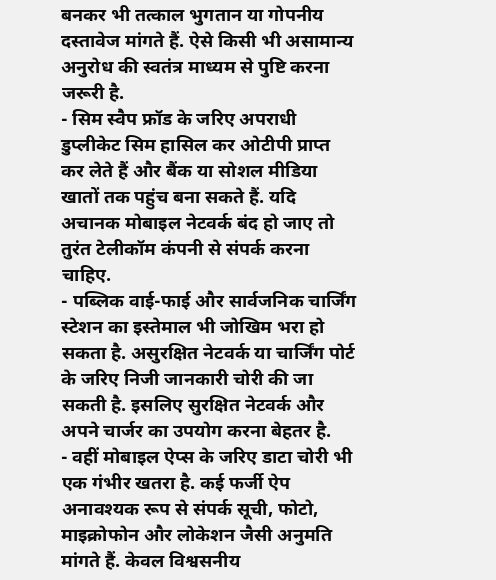बनकर भी तत्काल भुगतान या गोपनीय दस्तावेज मांगते हैं. ऐसे किसी भी असामान्य अनुरोध की स्वतंत्र माध्यम से पुष्टि करना जरूरी है.
- सिम स्वैप फ्रॉड के जरिए अपराधी डुप्लीकेट सिम हासिल कर ओटीपी प्राप्त कर लेते हैं और बैंक या सोशल मीडिया खातों तक पहुंच बना सकते हैं. यदि अचानक मोबाइल नेटवर्क बंद हो जाए तो तुरंत टेलीकॉम कंपनी से संपर्क करना चाहिए.
- पब्लिक वाई-फाई और सार्वजनिक चार्जिंग स्टेशन का इस्तेमाल भी जोखिम भरा हो सकता है. असुरक्षित नेटवर्क या चार्जिंग पोर्ट के जरिए निजी जानकारी चोरी की जा सकती है. इसलिए सुरक्षित नेटवर्क और अपने चार्जर का उपयोग करना बेहतर है.
- वहीं मोबाइल ऐप्स के जरिए डाटा चोरी भी एक गंभीर खतरा है. कई फर्जी ऐप अनावश्यक रूप से संपर्क सूची, फोटो, माइक्रोफोन और लोकेशन जैसी अनुमति मांगते हैं. केवल विश्वसनीय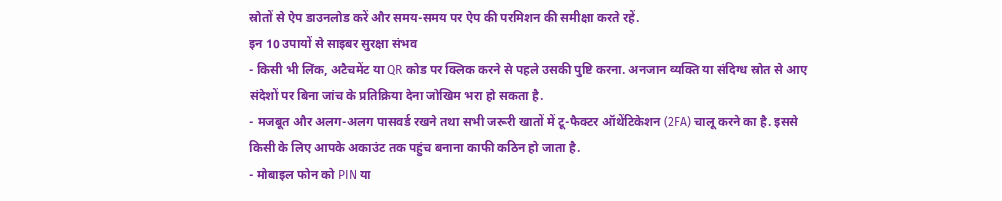स्रोतों से ऐप डाउनलोड करें और समय-समय पर ऐप की परमिशन की समीक्षा करते रहें.
इन 10 उपायों से साइबर सुरक्षा संभव
- किसी भी लिंक, अटैचमेंट या QR कोड पर क्लिक करने से पहले उसकी पुष्टि करना. अनजान व्यक्ति या संदिग्ध स्रोत से आए संदेशों पर बिना जांच के प्रतिक्रिया देना जोखिम भरा हो सकता है.
- मजबूत और अलग-अलग पासवर्ड रखने तथा सभी जरूरी खातों में टू-फैक्टर ऑथेंटिकेशन (2FA) चालू करने का है. इससे किसी के लिए आपके अकाउंट तक पहुंच बनाना काफी कठिन हो जाता है.
- मोबाइल फोन को PIN या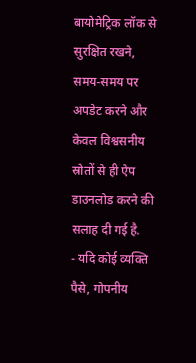बायोमेट्रिक लॉक से सुरक्षित रखने, समय-समय पर अपडेट करने और केवल विश्वसनीय स्रोतों से ही ऐप डाउनलोड करने की सलाह दी गई है.
- यदि कोई व्यक्ति पैसे, गोपनीय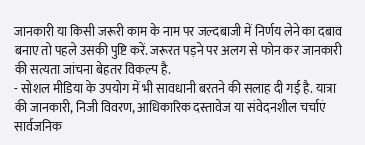जानकारी या किसी जरूरी काम के नाम पर जल्दबाजी में निर्णय लेने का दबाव बनाए तो पहले उसकी पुष्टि करें. जरूरत पड़ने पर अलग से फोन कर जानकारी की सत्यता जांचना बेहतर विकल्प है.
- सोशल मीडिया के उपयोग में भी सावधानी बरतने की सलाह दी गई है. यात्रा की जानकारी, निजी विवरण, आधिकारिक दस्तावेज या संवेदनशील चर्चाएं सार्वजनिक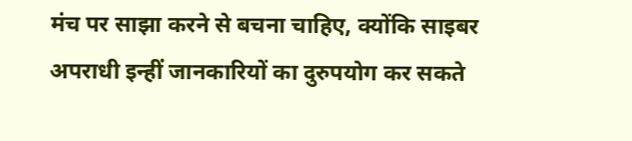मंच पर साझा करने से बचना चाहिए, क्योंकि साइबर अपराधी इन्हीं जानकारियों का दुरुपयोग कर सकते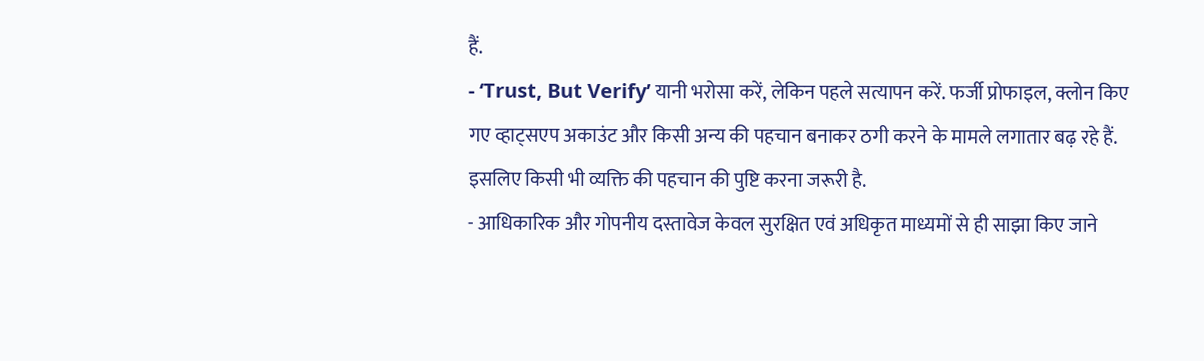हैं.
- ‘Trust, But Verify’ यानी भरोसा करें, लेकिन पहले सत्यापन करें. फर्जी प्रोफाइल, क्लोन किए गए व्हाट्सएप अकाउंट और किसी अन्य की पहचान बनाकर ठगी करने के मामले लगातार बढ़ रहे हैं. इसलिए किसी भी व्यक्ति की पहचान की पुष्टि करना जरूरी है.
- आधिकारिक और गोपनीय दस्तावेज केवल सुरक्षित एवं अधिकृत माध्यमों से ही साझा किए जाने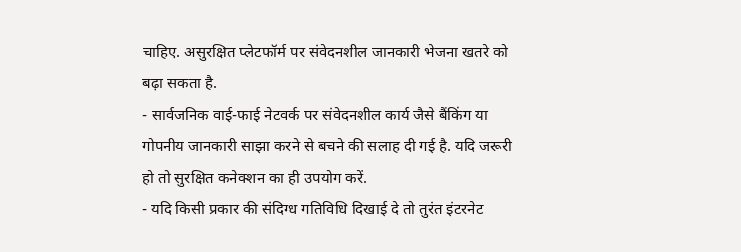चाहिए. असुरक्षित प्लेटफॉर्म पर संवेदनशील जानकारी भेजना खतरे को बढ़ा सकता है.
- सार्वजनिक वाई-फाई नेटवर्क पर संवेदनशील कार्य जैसे बैंकिंग या गोपनीय जानकारी साझा करने से बचने की सलाह दी गई है. यदि जरूरी हो तो सुरक्षित कनेक्शन का ही उपयोग करें.
- यदि किसी प्रकार की संदिग्ध गतिविधि दिखाई दे तो तुरंत इंटरनेट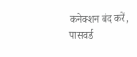कनेक्शन बंद करें, पासवर्ड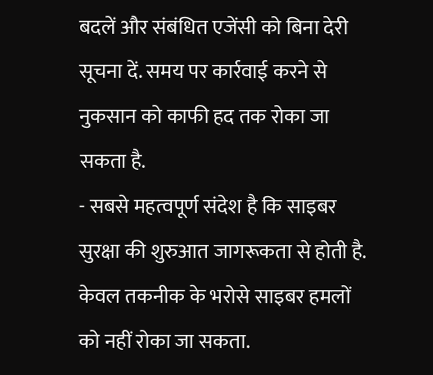बदलें और संबंधित एजेंसी को बिना देरी सूचना दें. समय पर कार्रवाई करने से नुकसान को काफी हद तक रोका जा सकता है.
- सबसे महत्वपूर्ण संदेश है कि साइबर सुरक्षा की शुरुआत जागरूकता से होती है. केवल तकनीक के भरोसे साइबर हमलों को नहीं रोका जा सकता.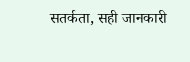सतर्कता, सही जानकारी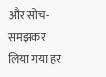और सोच-समझकर लिया गया हर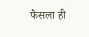फैसला ही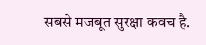सबसे मजबूत सुरक्षा कवच है.